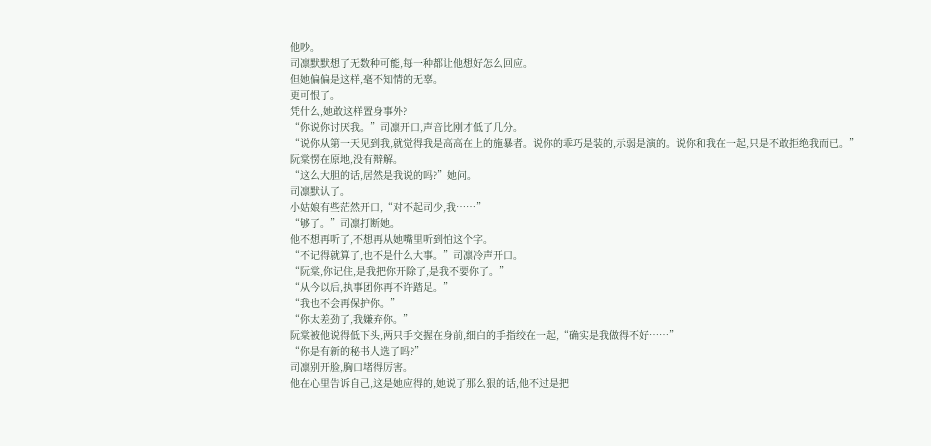他吵。
司凛默默想了无数种可能,每一种都让他想好怎么回应。
但她偏偏是这样,毫不知情的无辜。
更可恨了。
凭什么,她敢这样置身事外?
“你说你讨厌我。”司凛开口,声音比刚才低了几分。
“说你从第一天见到我,就觉得我是高高在上的施暴者。说你的乖巧是装的,示弱是演的。说你和我在一起,只是不敢拒绝我而已。”
阮棠愣在原地,没有辩解。
“这么大胆的话,居然是我说的吗?”她问。
司凛默认了。
小姑娘有些茫然开口,“对不起司少,我……”
“够了。”司凛打断她。
他不想再听了,不想再从她嘴里听到怕这个字。
“不记得就算了,也不是什么大事。”司凛冷声开口。
“阮棠,你记住,是我把你开除了,是我不要你了。”
“从今以后,执事团你再不许踏足。”
“我也不会再保护你。”
“你太差劲了,我嫌弃你。”
阮棠被他说得低下头,两只手交握在身前,细白的手指绞在一起,“确实是我做得不好……”
“你是有新的秘书人选了吗?”
司凛别开脸,胸口堵得厉害。
他在心里告诉自己,这是她应得的,她说了那么狠的话,他不过是把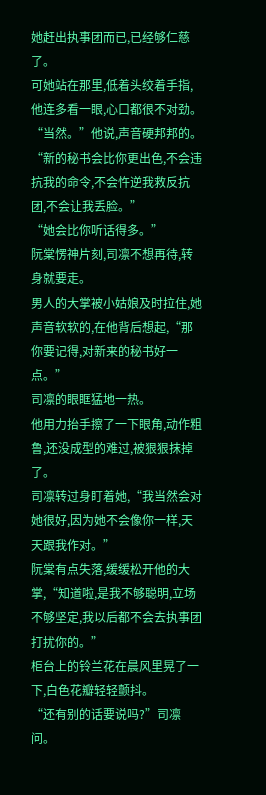她赶出执事团而已,已经够仁慈了。
可她站在那里,低着头绞着手指,他连多看一眼,心口都很不对劲。
“当然。”他说,声音硬邦邦的。
“新的秘书会比你更出色,不会违抗我的命令,不会忤逆我救反抗团,不会让我丢脸。”
“她会比你听话得多。”
阮棠愣神片刻,司凛不想再待,转身就要走。
男人的大掌被小姑娘及时拉住,她声音软软的,在他背后想起,“那你要记得,对新来的秘书好一点。”
司凛的眼眶猛地一热。
他用力抬手擦了一下眼角,动作粗鲁,还没成型的难过,被狠狠抹掉了。
司凛转过身盯着她,“我当然会对她很好,因为她不会像你一样,天天跟我作对。”
阮棠有点失落,缓缓松开他的大掌,“知道啦,是我不够聪明,立场不够坚定,我以后都不会去执事团打扰你的。”
柜台上的铃兰花在晨风里晃了一下,白色花瓣轻轻颤抖。
“还有别的话要说吗?”司凛问。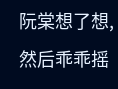阮棠想了想,然后乖乖摇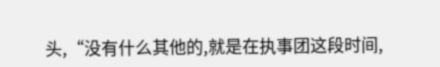头,“没有什么其他的,就是在执事团这段时间,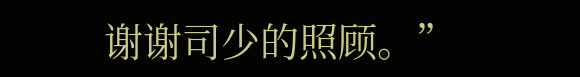谢谢司少的照顾。”